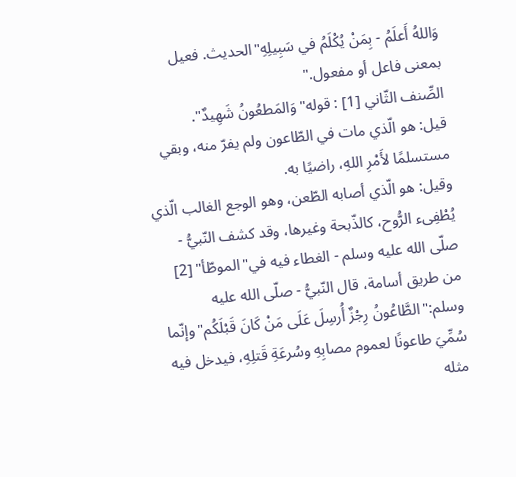وَاللهُ أَعلَمُ - بِمَنْ يُكْلَمُ في سَبِيلِهِ"الحديث. فعيل بمعنى فاعل أو مفعول."
الصِّنف الثّاني [1] : قوله"وَالمَطعُونُ شَهِيدٌ".
قيل: هو الّذي مات في الطّاعون ولم يفرّ منه، وبقي مستسلمًا لأَمْرِ اللهِ، راضيًا به.
وقيل: هو الّذي أصابه الطّعن، وهو الوجع الغالب الّذي يُطْفِىء الرُّوح، كالذّبحة وغيرها، وقد كشف النّبيُّ - صلّى الله عليه وسلم - الغطاء فيه في"الموطّأ" [2] من طريق أسامة، قال النّبيُّ - صلّى الله عليه وسلم:"الطَّاعُونُ رِجْزٌ أُرسِلَ عَلَى مَنْ كَانَ قَبْلَكُم"وإنّما سُمِّيَ طاعونًا لعموم مصابِهِ وسُرعَةِ قَتلِهِ، فيدخل فيه مثله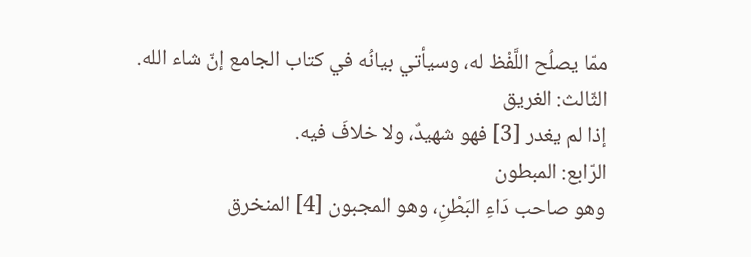ممّا يصلُح اللَّفْظ له، وسيأتي بيانُه في كتاب الجامع إنّ شاء الله.
الثّالث: الغريق
إذا لم يغدر [3] فهو شهيدٌ، ولا خلافَ فيه.
الرّابع: المبطون
وهو صاحب دَاءِ البَطْنِ، وهو المجبون [4] المنخرق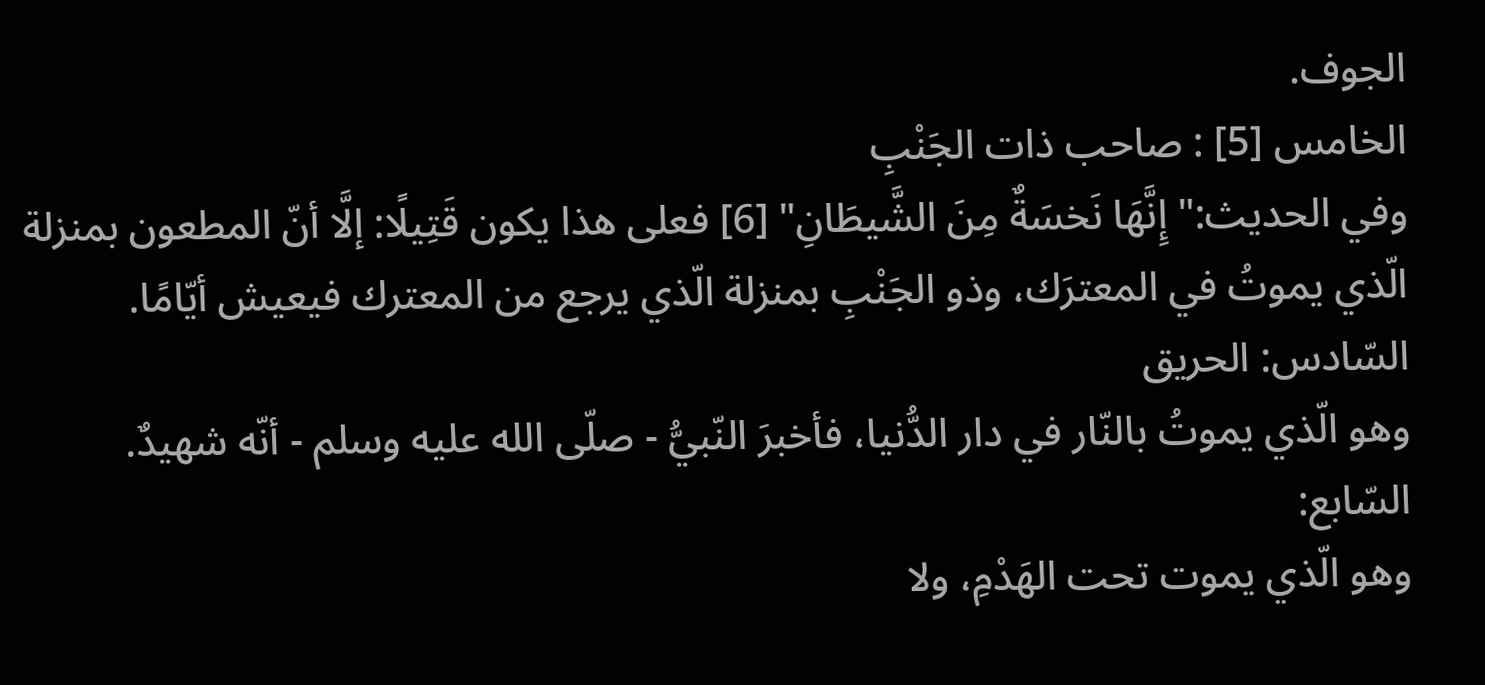الجوف.
الخامس [5] : صاحب ذات الجَنْبِ
وفي الحديث:"إِنَّهَا نَخسَةٌ مِنَ الشَّيطَانِ" [6] فعلى هذا يكون قَتِيلًا: إلَّا أنّ المطعون بمنزلة الّذي يموتُ في المعترَك، وذو الجَنْبِ بمنزلة الّذي يرجع من المعترك فيعيش أيّامًا.
السّادس: الحريق
وهو الّذي يموتُ بالنّار في دار الدُّنيا، فأخبرَ النّبيُّ - صلّى الله عليه وسلم - أنّه شهيدٌ.
السّابع:
وهو الّذي يموت تحت الهَدْمِ، ولا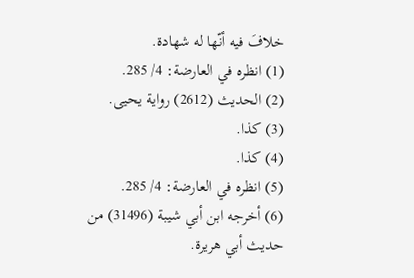خلافَ فيه أنّها له شهادة.
(1) انظره في العارضة: 4/ 285.
(2) الحديث (2612) رواية يحيى.
(3) كذا.
(4) كذا.
(5) انظره في العارضة: 4/ 285.
(6) أخرجه ابن أبي شيبة (31496) من حديث أبي هريرة.